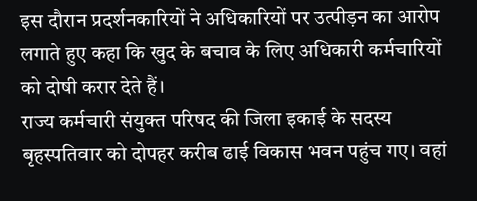इस दौरान प्रदर्शनकारियों ने अधिकारियों पर उत्पीड़न का आरोप लगाते हुए कहा कि खुद के बचाव के लिए अधिकारी कर्मचारियों को दोषी करार देते हैं।
राज्य कर्मचारी संयुक्त परिषद की जिला इकाई के सदस्य बृहस्पतिवार को दोपहर करीब ढाई विकास भवन पहुंच गए। वहां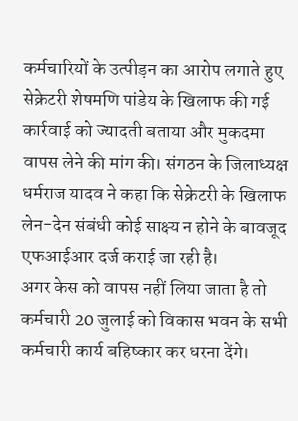कर्मचारियों के उत्पीड़न का आरोप लगाते हुए सेक्रेटरी शेषमणि पांडेय के खिलाफ की गई कार्रवाई को ज्यादती बताया और मुकदमा वापस लेने की मांग की। संगठन के जिलाध्यक्ष धर्मराज यादव ने कहा कि सेक्रेटरी के खिलाफ लेन-देन संबंधी कोई साक्ष्य न होने के बावजूद एफआईआर दर्ज कराई जा रही है।
अगर केस को वापस नहीं लिया जाता है तो कर्मचारी 20 जुलाई को विकास भवन के सभी कर्मचारी कार्य बहिष्कार कर धरना देंगे।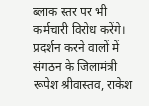ब्लाक स्तर पर भी कर्मचारी विरोध करेंगे।
प्रदर्शन करने वालों में संगठन के जिलामंत्री रूपेश श्रीवास्तव, राकेश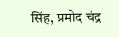सिंह, प्रमोद चंद्र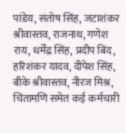पांडेय, संतोष सिंह, जटाशंकर श्रीवास्तव, राजनाथ, गणेश राय, धर्मेंद्र सिंह, प्रदीप बिंद, हरिशंकर यादव, दीपेश सिंह, बीके श्रीवास्तव, नीरज मिश्र, चिंतामणि समेत कई कर्मचारी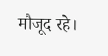मौजूद रहे।